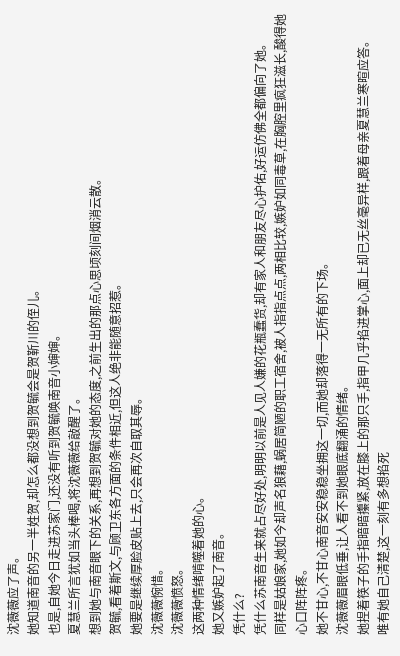沈薇薇应了声。
她知道南音的另一半姓贺,却怎么都没想到贺毓会是贺靳川的侄儿。
也是,自她今日走进苏家门,还没有听到贺毓唤南音小婶婶。
夏慧兰所言犹如当头棒喝,将沈薇薇给敲醒了。
想到她与南音眼下的关系,再想到贺毓对她的态度,之前生出的那点心思顷刻间烟消云散。
贺毓,看着斯文,与顾卫东各方面的条件相近,但这人绝非能随意招惹。
她要是继续厚脸皮贴上去,只会再次自取其辱。
沈薇薇惋惜。
沈薇薇愤怒。
这两种情绪啃噬着她的心。
她又嫉妒起了南音。
凭什么?
凭什么苏南音生来就占尽好处,明明以前是人见人嫌的花瓶蠢货,却有家人和朋友尽心护佑,好运仿佛全都偏向了她。
同样是姑娘家,她如今却声名狼藉,蜗居简陋的职工宿舍,被人指指点点,两相比较,嫉妒如同毒草,在胸腔里疯狂滋长,酸得她心口阵阵疼。
她不甘心,不甘心南音安安稳稳坐拥这一切,而她却落得一无所有的下场。
沈薇薇眉眼低垂,让人看不到她眼底翻涌的情绪。
她捏着筷子的手指暗暗攥紧,放在膝上的那只手,指甲几乎掐进掌心,面上却已无丝毫异样,跟着母亲夏慧兰寒暄应答。
唯有她自己清楚,这一刻有多想掐死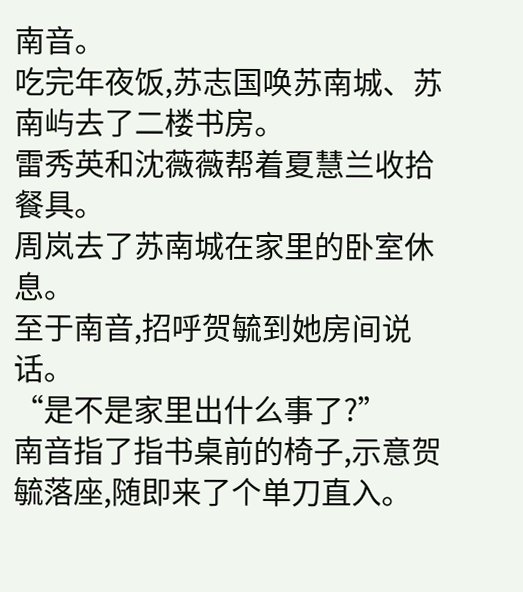南音。
吃完年夜饭,苏志国唤苏南城、苏南屿去了二楼书房。
雷秀英和沈薇薇帮着夏慧兰收拾餐具。
周岚去了苏南城在家里的卧室休息。
至于南音,招呼贺毓到她房间说话。
“是不是家里出什么事了?”
南音指了指书桌前的椅子,示意贺毓落座,随即来了个单刀直入。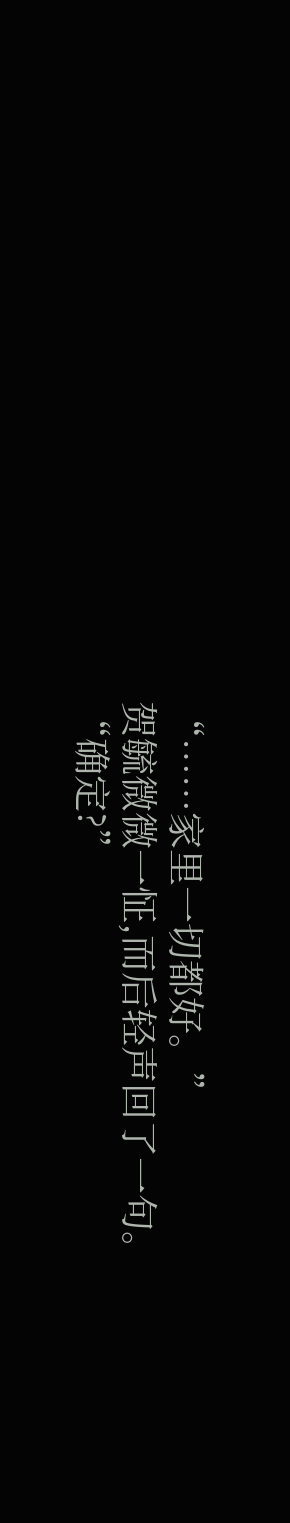“……家里一切都好。”
贺毓微微一怔,而后轻声回了一句。
“确定?”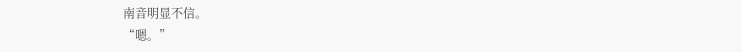南音明显不信。
“嗯。”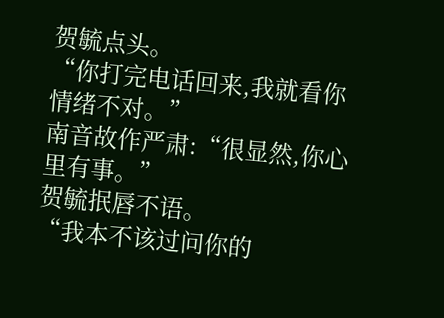贺毓点头。
“你打完电话回来,我就看你情绪不对。”
南音故作严肃:“很显然,你心里有事。”
贺毓抿唇不语。
“我本不该过问你的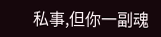私事,但你一副魂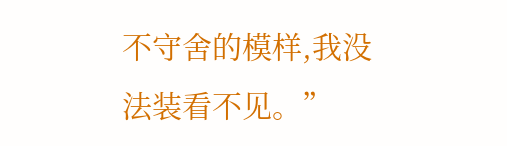不守舍的模样,我没法装看不见。”